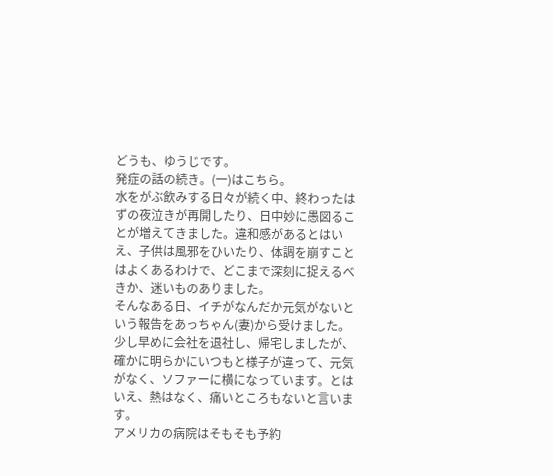どうも、ゆうじです。
発症の話の続き。(一)はこちら。
水をがぶ飲みする日々が続く中、終わったはずの夜泣きが再開したり、日中妙に愚図ることが増えてきました。違和感があるとはいえ、子供は風邪をひいたり、体調を崩すことはよくあるわけで、どこまで深刻に捉えるべきか、迷いものありました。
そんなある日、イチがなんだか元気がないという報告をあっちゃん(妻)から受けました。
少し早めに会社を退社し、帰宅しましたが、確かに明らかにいつもと様子が違って、元気がなく、ソファーに横になっています。とはいえ、熱はなく、痛いところもないと言います。
アメリカの病院はそもそも予約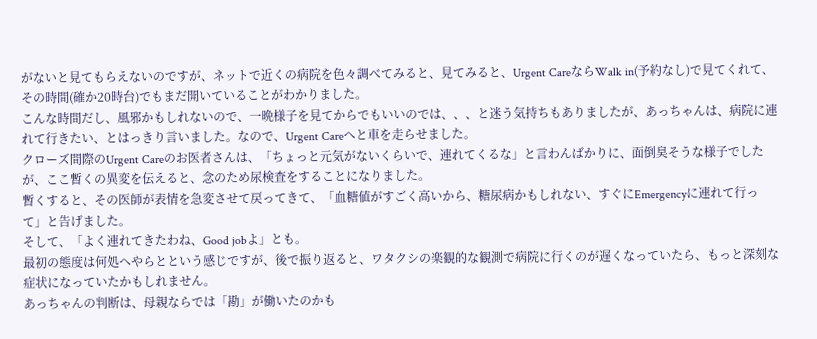がないと見てもらえないのですが、ネットで近くの病院を色々調べてみると、見てみると、Urgent CareならWalk in(予約なし)で見てくれて、その時間(確か20時台)でもまだ開いていることがわかりました。
こんな時間だし、風邪かもしれないので、一晩様子を見てからでもいいのでは、、、と迷う気持ちもありましたが、あっちゃんは、病院に連れて行きたい、とはっきり言いました。なので、Urgent Careへと車を走らせました。
クローズ間際のUrgent Careのお医者さんは、「ちょっと元気がないくらいで、連れてくるな」と言わんばかりに、面倒臭そうな様子でしたが、ここ暫くの異変を伝えると、念のため尿検査をすることになりました。
暫くすると、その医師が表情を急変させて戻ってきて、「血糖値がすごく高いから、糖尿病かもしれない、すぐにEmergencyに連れて行って」と告げました。
そして、「よく連れてきたわね、Good jobよ」とも。
最初の態度は何処へやらとという感じですが、後で振り返ると、ワタクシの楽観的な観測で病院に行くのが遅くなっていたら、もっと深刻な症状になっていたかもしれません。
あっちゃんの判断は、母親ならでは「勘」が働いたのかも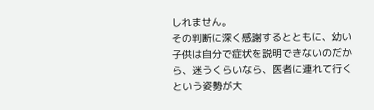しれません。
その判断に深く感謝するとともに、幼い子供は自分で症状を説明できないのだから、迷うくらいなら、医者に連れて行くという姿勢が大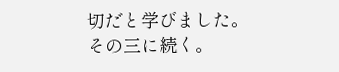切だと学びました。
その三に続く。